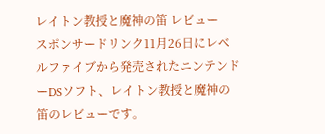レイトン教授と魔神の笛 レビュー
スポンサードリンク11月26日にレベルファイブから発売されたニンテンドーDSソフト、レイトン教授と魔神の笛のレビューです。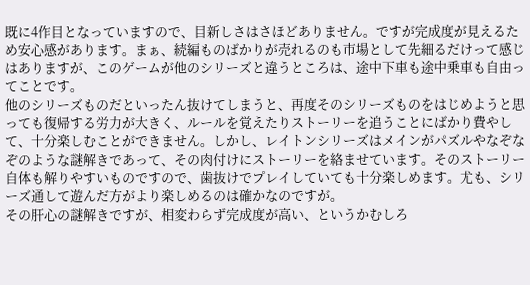既に4作目となっていますので、目新しさはさほどありません。ですが完成度が見えるため安心感があります。まぁ、続編ものばかりが売れるのも市場として先細るだけって感じはありますが、このゲームが他のシリーズと違うところは、途中下車も途中乗車も自由ってことです。
他のシリーズものだといったん抜けてしまうと、再度そのシリーズものをはじめようと思っても復帰する労力が大きく、ルールを覚えたりストーリーを追うことにばかり費やして、十分楽しむことができません。しかし、レイトンシリーズはメインがパズルやなぞなぞのような謎解きであって、その肉付けにストーリーを絡ませています。そのストーリー自体も解りやすいものですので、歯抜けでプレイしていても十分楽しめます。尤も、シリーズ通して遊んだ方がより楽しめるのは確かなのですが。
その肝心の謎解きですが、相変わらず完成度が高い、というかむしろ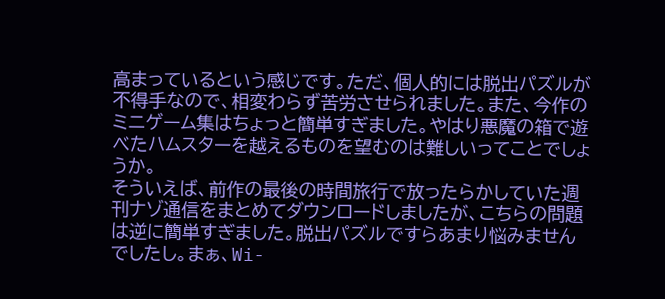高まっているという感じです。ただ、個人的には脱出パズルが不得手なので、相変わらず苦労させられました。また、今作のミニゲーム集はちょっと簡単すぎました。やはり悪魔の箱で遊べたハムスターを越えるものを望むのは難しいってことでしょうか。
そういえば、前作の最後の時間旅行で放ったらかしていた週刊ナゾ通信をまとめてダウンロードしましたが、こちらの問題は逆に簡単すぎました。脱出パズルですらあまり悩みませんでしたし。まぁ、Wi-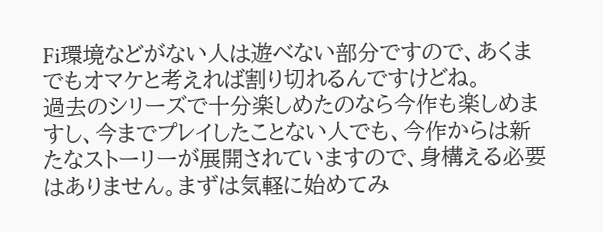Fi環境などがない人は遊べない部分ですので、あくまでもオマケと考えれば割り切れるんですけどね。
過去のシリーズで十分楽しめたのなら今作も楽しめますし、今までプレイしたことない人でも、今作からは新たなストーリーが展開されていますので、身構える必要はありません。まずは気軽に始めてみ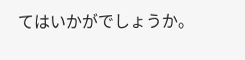てはいかがでしょうか。